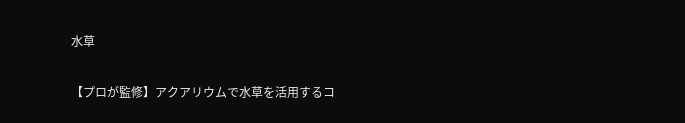水草

【プロが監修】アクアリウムで水草を活用するコ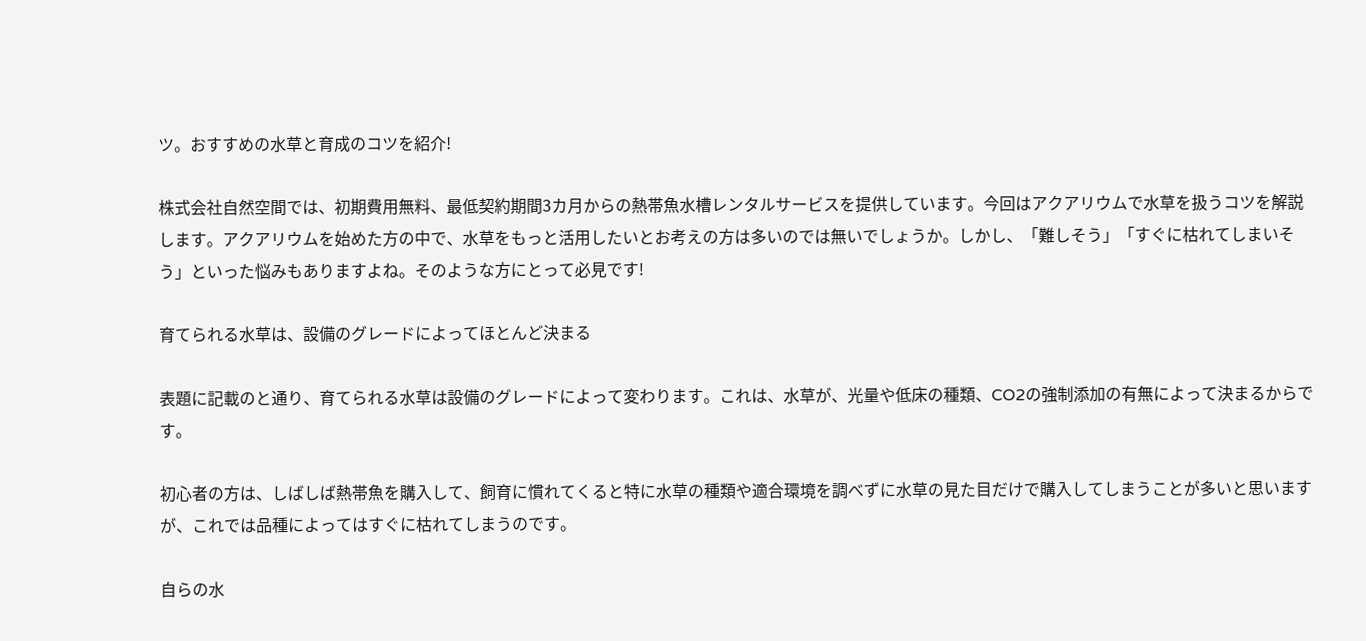ツ。おすすめの水草と育成のコツを紹介!

株式会社自然空間では、初期費用無料、最低契約期間3カ月からの熱帯魚水槽レンタルサービスを提供しています。今回はアクアリウムで水草を扱うコツを解説します。アクアリウムを始めた方の中で、水草をもっと活用したいとお考えの方は多いのでは無いでしょうか。しかし、「難しそう」「すぐに枯れてしまいそう」といった悩みもありますよね。そのような方にとって必見です!

育てられる水草は、設備のグレードによってほとんど決まる

表題に記載のと通り、育てられる水草は設備のグレードによって変わります。これは、水草が、光量や低床の種類、CO2の強制添加の有無によって決まるからです。

初心者の方は、しばしば熱帯魚を購入して、飼育に慣れてくると特に水草の種類や適合環境を調べずに水草の見た目だけで購入してしまうことが多いと思いますが、これでは品種によってはすぐに枯れてしまうのです。

自らの水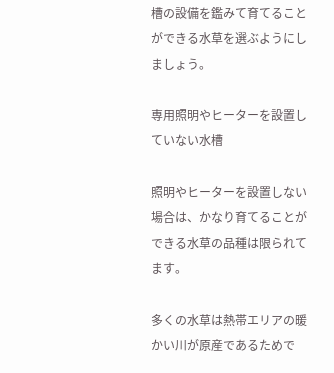槽の設備を鑑みて育てることができる水草を選ぶようにしましょう。

専用照明やヒーターを設置していない水槽

照明やヒーターを設置しない場合は、かなり育てることができる水草の品種は限られてます。

多くの水草は熱帯エリアの暖かい川が原産であるためで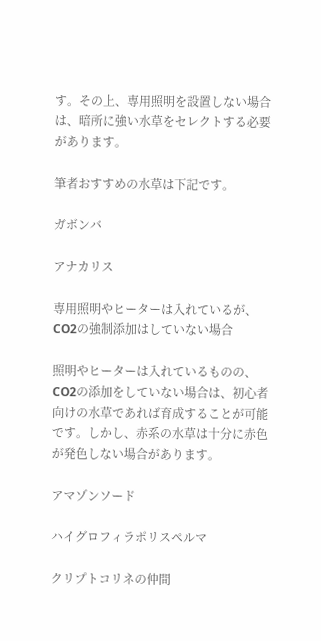す。その上、専用照明を設置しない場合は、暗所に強い水草をセレクトする必要があります。

筆者おすすめの水草は下記です。

ガボンバ

アナカリス

専用照明やヒーターは入れているが、CO2の強制添加はしていない場合

照明やヒーターは入れているものの、CO2の添加をしていない場合は、初心者向けの水草であれば育成することが可能です。しかし、赤系の水草は十分に赤色が発色しない場合があります。

アマゾンソード

ハイグロフィラポリスペルマ

クリプトコリネの仲間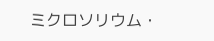ミクロソリウム・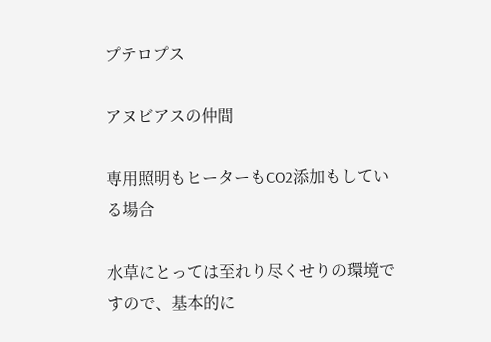プテロプス

アヌビアスの仲間

専用照明もヒーターもCO2添加もしている場合

水草にとっては至れり尽くせりの環境ですので、基本的に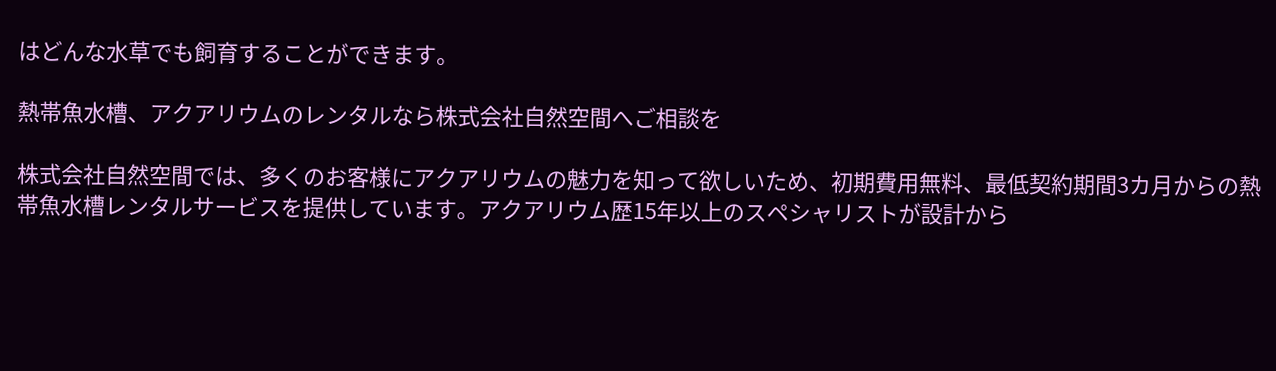はどんな水草でも飼育することができます。

熱帯魚水槽、アクアリウムのレンタルなら株式会社自然空間へご相談を

株式会社自然空間では、多くのお客様にアクアリウムの魅力を知って欲しいため、初期費用無料、最低契約期間3カ月からの熱帯魚水槽レンタルサービスを提供しています。アクアリウム歴15年以上のスペシャリストが設計から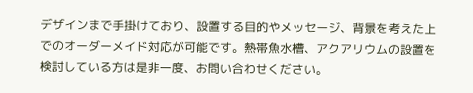デザインまで手掛けており、設置する目的やメッセージ、背景を考えた上でのオーダーメイド対応が可能です。熱帯魚水槽、アクアリウムの設置を検討している方は是非一度、お問い合わせください。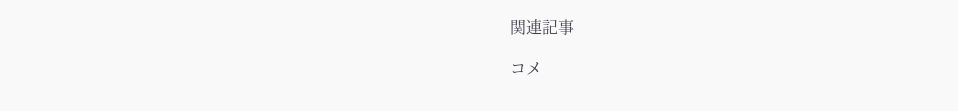関連記事

コメ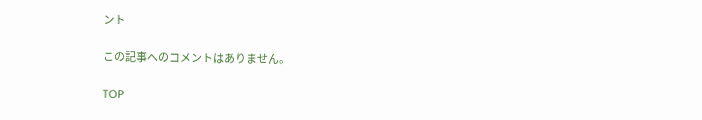ント

この記事へのコメントはありません。

TOP